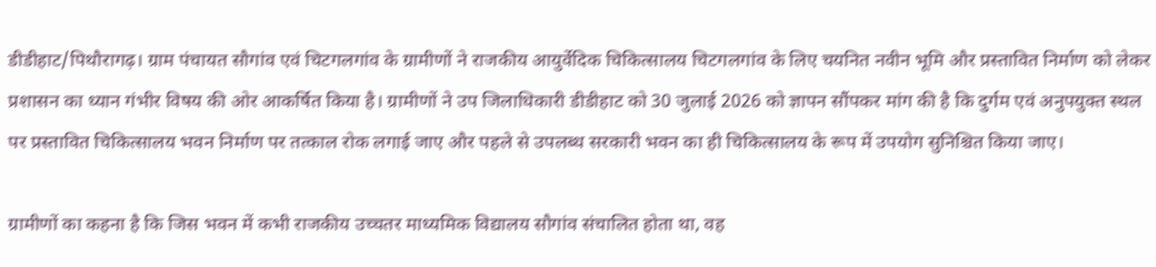डीडीहाट/पिथौरागढ़। ग्राम पंचायत सौगांव एवं चिटगलगांव के ग्रामीणों ने राजकीय आयुर्वेदिक चिकित्सालय चिटगलगांव के लिए चयनित नवीन भूमि और प्रस्तावित निर्माण को लेकर प्रशासन का ध्यान गंभीर विषय की ओर आकर्षित किया है। ग्रामीणों ने उप जिलाधिकारी डीडीहाट को 30 जुलाई 2026 को ज्ञापन सौंपकर मांग की है कि दुर्गम एवं अनुपयुक्त स्थल पर प्रस्तावित चिकित्सालय भवन निर्माण पर तत्काल रोक लगाई जाए और पहले से उपलब्ध सरकारी भवन का ही चिकित्सालय के रूप में उपयोग सुनिश्चित किया जाए।

ग्रामीणों का कहना है कि जिस भवन में कभी राजकीय उच्चतर माध्यमिक विद्यालय सौगांव संचालित होता था, वह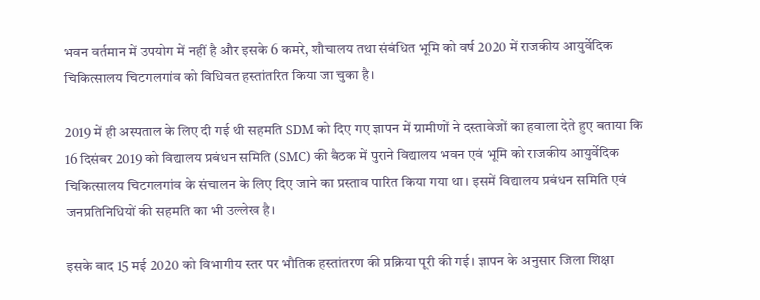भवन वर्तमान में उपयोग में नहीं है और इसके 6 कमरे, शौचालय तथा संबंधित भूमि को वर्ष 2020 में राजकीय आयुर्वेदिक चिकित्सालय चिटगलगांव को विधिवत हस्तांतरित किया जा चुका है।

2019 में ही अस्पताल के लिए दी गई थी सहमति SDM को दिए गए ज्ञापन में ग्रामीणों ने दस्तावेजों का हवाला देते हुए बताया कि 16 दिसंबर 2019 को विद्यालय प्रबंधन समिति (SMC) की बैठक में पुराने विद्यालय भवन एवं भूमि को राजकीय आयुर्वेदिक चिकित्सालय चिटगलगांव के संचालन के लिए दिए जाने का प्रस्ताव पारित किया गया था। इसमें विद्यालय प्रबंधन समिति एवं जनप्रतिनिधियों की सहमति का भी उल्लेख है।

इसके बाद 15 मई 2020 को विभागीय स्तर पर भौतिक हस्तांतरण की प्रक्रिया पूरी की गई। ज्ञापन के अनुसार जिला शिक्षा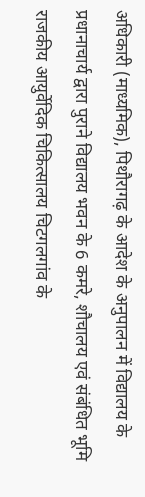अधिकारी (माध्यमिक), पिथौरागढ़ के आदेश के अनुपालन में विद्यालय के प्रधानाचार्य द्वारा पुराने विद्यालय भवन के 6 कमरे, शौचालय एवं संबंधित भूमि राजकीय आयुर्वेदिक चिकित्सालय चिटगलगांव के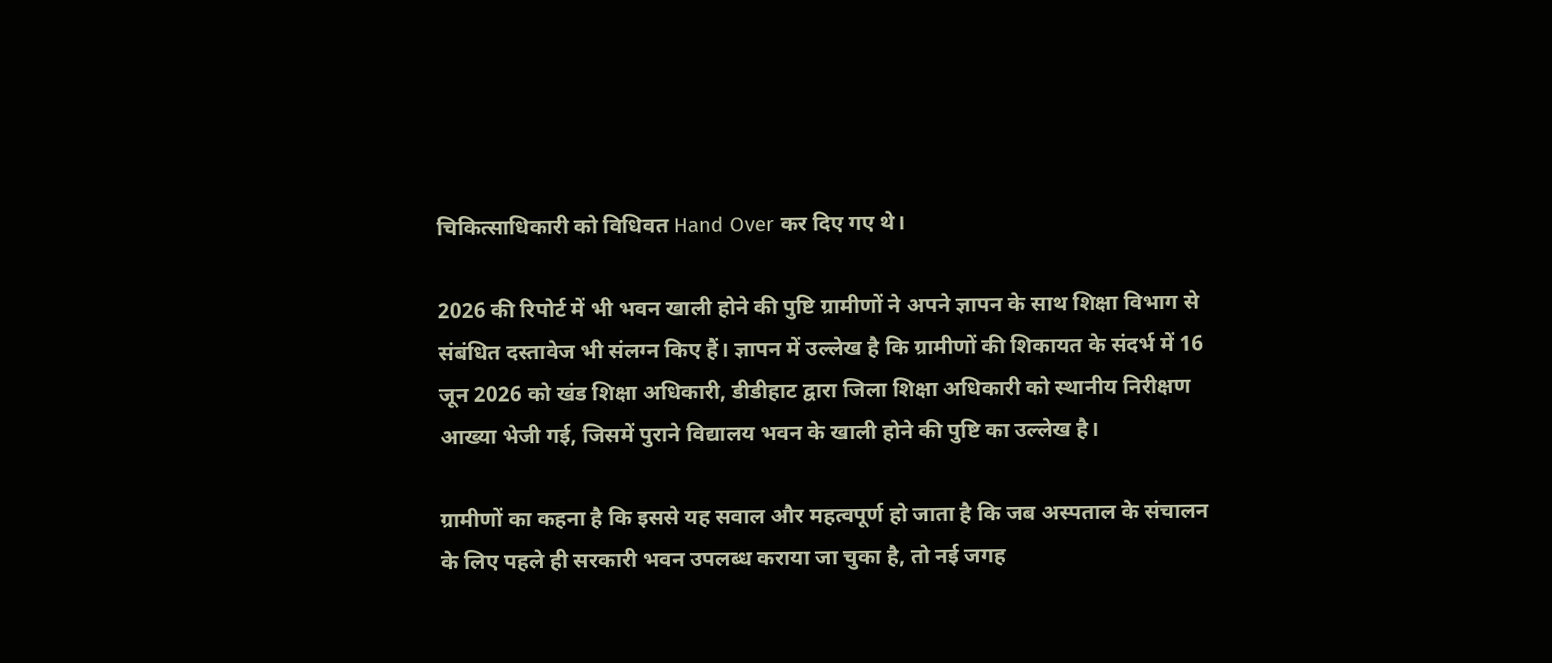चिकित्साधिकारी को विधिवत Hand Over कर दिए गए थे।

2026 की रिपोर्ट में भी भवन खाली होने की पुष्टि ग्रामीणों ने अपने ज्ञापन के साथ शिक्षा विभाग से संबंधित दस्तावेज भी संलग्न किए हैं। ज्ञापन में उल्लेख है कि ग्रामीणों की शिकायत के संदर्भ में 16 जून 2026 को खंड शिक्षा अधिकारी, डीडीहाट द्वारा जिला शिक्षा अधिकारी को स्थानीय निरीक्षण आख्या भेजी गई, जिसमें पुराने विद्यालय भवन के खाली होने की पुष्टि का उल्लेख है।

ग्रामीणों का कहना है कि इससे यह सवाल और महत्वपूर्ण हो जाता है कि जब अस्पताल के संचालन के लिए पहले ही सरकारी भवन उपलब्ध कराया जा चुका है, तो नई जगह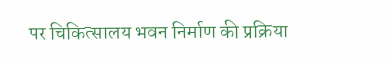पर चिकित्सालय भवन निर्माण की प्रक्रिया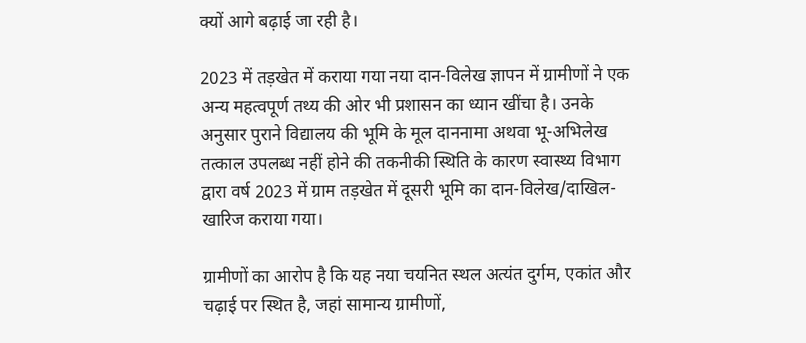क्यों आगे बढ़ाई जा रही है।

2023 में तड़खेत में कराया गया नया दान-विलेख ज्ञापन में ग्रामीणों ने एक अन्य महत्वपूर्ण तथ्य की ओर भी प्रशासन का ध्यान खींचा है। उनके अनुसार पुराने विद्यालय की भूमि के मूल दाननामा अथवा भू-अभिलेख तत्काल उपलब्ध नहीं होने की तकनीकी स्थिति के कारण स्वास्थ्य विभाग द्वारा वर्ष 2023 में ग्राम तड़खेत में दूसरी भूमि का दान-विलेख/दाखिल-खारिज कराया गया।

ग्रामीणों का आरोप है कि यह नया चयनित स्थल अत्यंत दुर्गम, एकांत और चढ़ाई पर स्थित है, जहां सामान्य ग्रामीणों,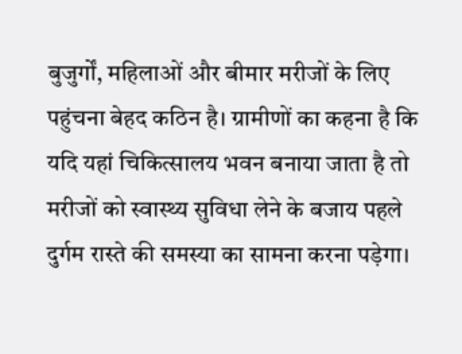बुजुर्गों, महिलाओं और बीमार मरीजों के लिए पहुंचना बेहद कठिन है। ग्रामीणों का कहना है कि यदि यहां चिकित्सालय भवन बनाया जाता है तो मरीजों को स्वास्थ्य सुविधा लेने के बजाय पहले दुर्गम रास्ते की समस्या का सामना करना पड़ेगा।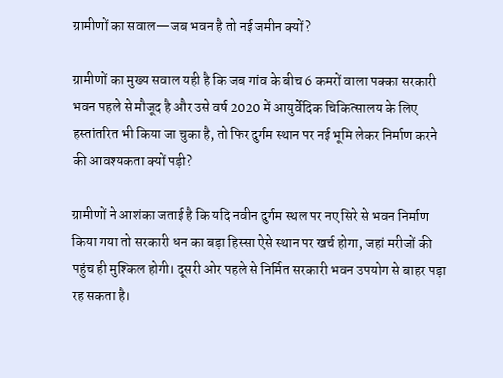ग्रामीणों का सवाल—जब भवन है तो नई जमीन क्यों?

ग्रामीणों का मुख्य सवाल यही है कि जब गांव के बीच 6 कमरों वाला पक्का सरकारी भवन पहले से मौजूद है और उसे वर्ष 2020 में आयुर्वेदिक चिकित्सालय के लिए हस्तांतरित भी किया जा चुका है, तो फिर दुर्गम स्थान पर नई भूमि लेकर निर्माण करने की आवश्यकता क्यों पड़ी?

ग्रामीणों ने आशंका जताई है कि यदि नवीन दुर्गम स्थल पर नए सिरे से भवन निर्माण किया गया तो सरकारी धन का बड़ा हिस्सा ऐसे स्थान पर खर्च होगा, जहां मरीजों की पहुंच ही मुश्किल होगी। दूसरी ओर पहले से निर्मित सरकारी भवन उपयोग से बाहर पड़ा रह सकता है।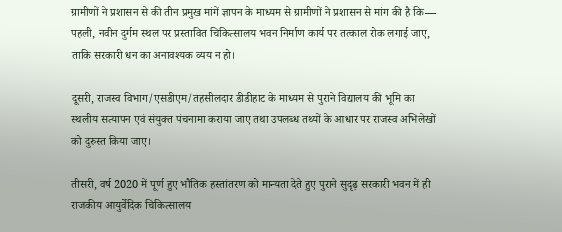ग्रामीणों ने प्रशासन से की तीन प्रमुख मांगें ज्ञापन के माध्यम से ग्रामीणों ने प्रशासन से मांग की है कि— पहली, नवीन दुर्गम स्थल पर प्रस्तावित चिकित्सालय भवन निर्माण कार्य पर तत्काल रोक लगाई जाए, ताकि सरकारी धन का अनावश्यक व्यय न हो।

दूसरी, राजस्व विभाग/एसडीएम/तहसीलदार डीडीहाट के माध्यम से पुराने विद्यालय की भूमि का स्थलीय सत्यापन एवं संयुक्त पंचनामा कराया जाए तथा उपलब्ध तथ्यों के आधार पर राजस्व अभिलेखों को दुरुस्त किया जाए।

तीसरी, वर्ष 2020 में पूर्ण हुए भौतिक हस्तांतरण को मान्यता देते हुए पुराने सुदृढ़ सरकारी भवन में ही राजकीय आयुर्वेदिक चिकित्सालय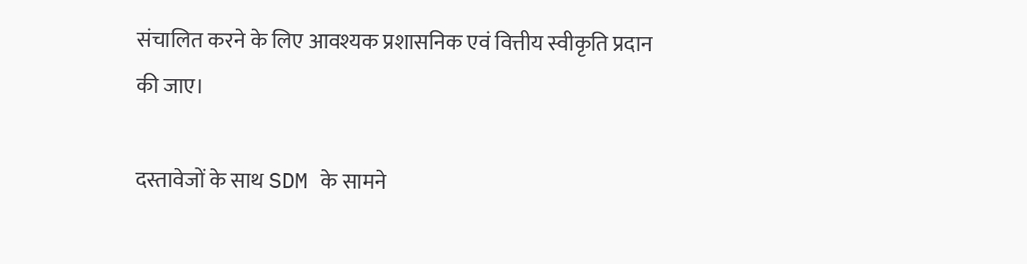संचालित करने के लिए आवश्यक प्रशासनिक एवं वित्तीय स्वीकृति प्रदान की जाए।

दस्तावेजों के साथ SDM के सामने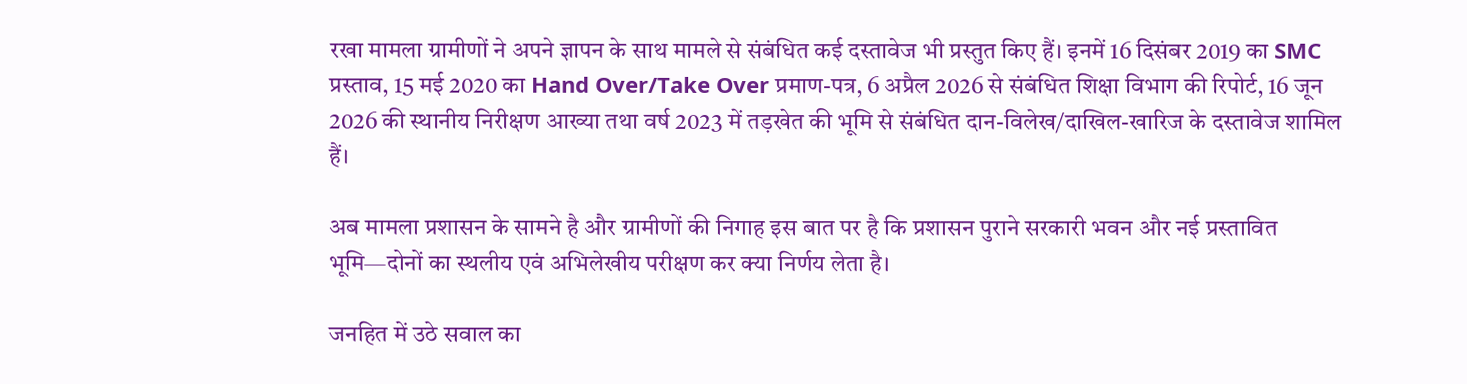रखा मामला ग्रामीणों ने अपने ज्ञापन के साथ मामले से संबंधित कई दस्तावेज भी प्रस्तुत किए हैं। इनमें 16 दिसंबर 2019 का SMC प्रस्ताव, 15 मई 2020 का Hand Over/Take Over प्रमाण-पत्र, 6 अप्रैल 2026 से संबंधित शिक्षा विभाग की रिपोर्ट, 16 जून 2026 की स्थानीय निरीक्षण आख्या तथा वर्ष 2023 में तड़खेत की भूमि से संबंधित दान-विलेख/दाखिल-खारिज के दस्तावेज शामिल हैं।

अब मामला प्रशासन के सामने है और ग्रामीणों की निगाह इस बात पर है कि प्रशासन पुराने सरकारी भवन और नई प्रस्तावित भूमि—दोनों का स्थलीय एवं अभिलेखीय परीक्षण कर क्या निर्णय लेता है।

जनहित में उठे सवाल का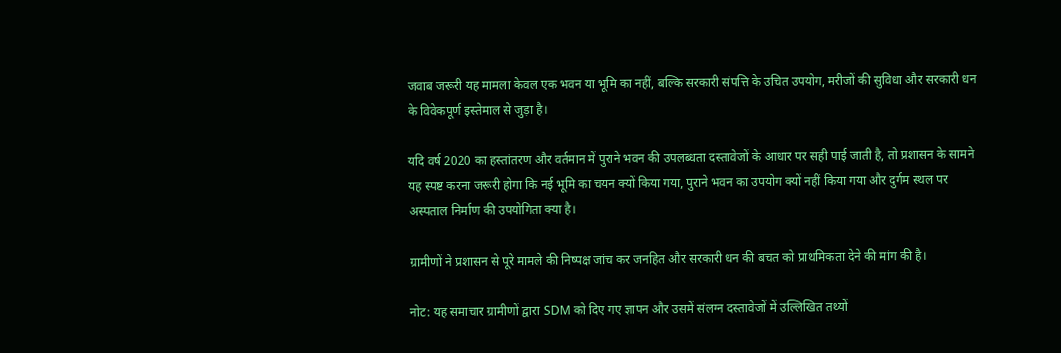जवाब जरूरी यह मामला केवल एक भवन या भूमि का नहीं, बल्कि सरकारी संपत्ति के उचित उपयोग, मरीजों की सुविधा और सरकारी धन के विवेकपूर्ण इस्तेमाल से जुड़ा है।

यदि वर्ष 2020 का हस्तांतरण और वर्तमान में पुराने भवन की उपलब्धता दस्तावेजों के आधार पर सही पाई जाती है, तो प्रशासन के सामने यह स्पष्ट करना जरूरी होगा कि नई भूमि का चयन क्यों किया गया, पुराने भवन का उपयोग क्यों नहीं किया गया और दुर्गम स्थल पर अस्पताल निर्माण की उपयोगिता क्या है।

ग्रामीणों ने प्रशासन से पूरे मामले की निष्पक्ष जांच कर जनहित और सरकारी धन की बचत को प्राथमिकता देने की मांग की है।

नोट: यह समाचार ग्रामीणों द्वारा SDM को दिए गए ज्ञापन और उसमें संलग्न दस्तावेजों में उल्लिखित तथ्यों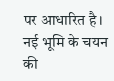पर आधारित है। नई भूमि के चयन की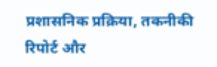प्रशासनिक प्रक्रिया, तकनीकी रिपोर्ट और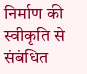निर्माण की स्वीकृति से संबंधित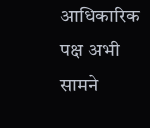आधिकारिक पक्ष अभी सामने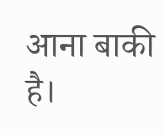आना बाकी है।